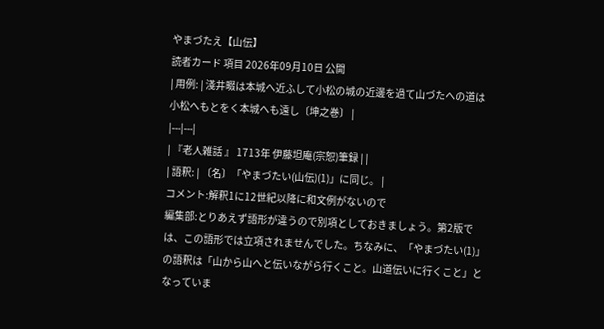やまづたえ【山伝】
読者カード 項目 2026年09月10日 公開
| 用例: | 淺井畷は本城へ近ふして小松の城の近邊を過て山づたへの道は小松へもとをく本城へも遠し〔坤之巻〕 |
|---|---|
| 『老人雑話 』 1713年 伊藤坦庵(宗恕)筆録 | |
| 語釈: | 〔名〕「やまづたい(山伝)(1)」に同じ。 |
コメント:解釈1に12世紀以降に和文例がないので
編集部:とりあえず語形が違うので別項としておきましょう。第2版では、この語形では立項されませんでした。ちなみに、「やまづたい(1)」の語釈は「山から山へと伝いながら行くこと。山道伝いに行くこと」となっていま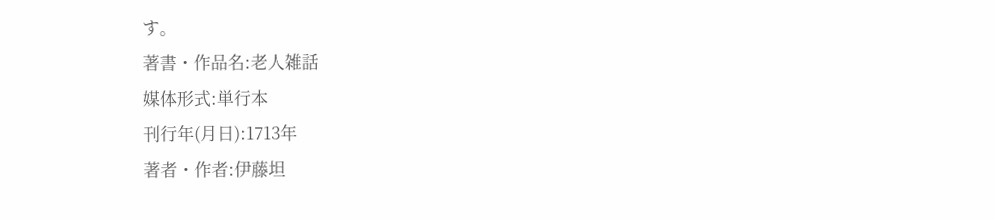す。
著書・作品名:老人雑話
媒体形式:単行本
刊行年(月日):1713年
著者・作者:伊藤坦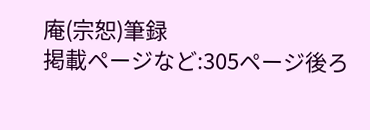庵(宗恕)筆録
掲載ページなど:305ページ後ろ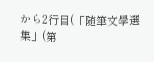から2行目(「随筆文學選集」(第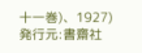十一巻)、1927)
発行元:書齋社